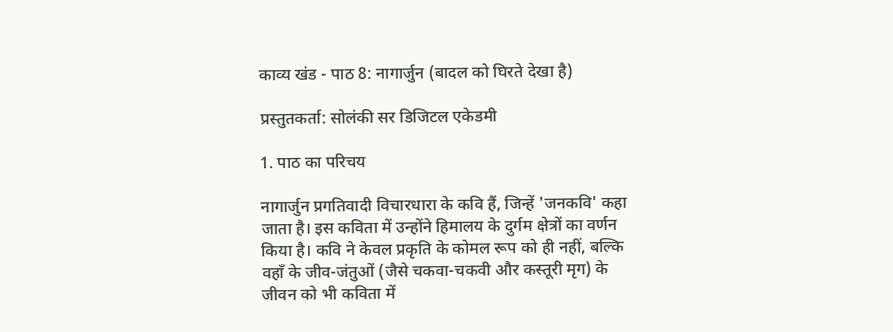काव्य खंड - पाठ 8: नागार्जुन (बादल को घिरते देखा है)

प्रस्तुतकर्ता: सोलंकी सर डिजिटल एकेडमी

1. पाठ का परिचय

नागार्जुन प्रगतिवादी विचारधारा के कवि हैं, जिन्हें 'जनकवि' कहा जाता है। इस कविता में उन्होंने हिमालय के दुर्गम क्षेत्रों का वर्णन किया है। कवि ने केवल प्रकृति के कोमल रूप को ही नहीं, बल्कि वहाँ के जीव-जंतुओं (जैसे चकवा-चकवी और कस्तूरी मृग) के जीवन को भी कविता में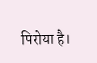पिरोया है।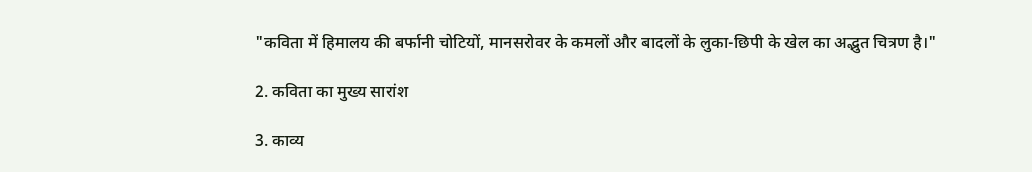"कविता में हिमालय की बर्फानी चोटियों, मानसरोवर के कमलों और बादलों के लुका-छिपी के खेल का अद्भुत चित्रण है।"

2. कविता का मुख्य सारांश

3. काव्य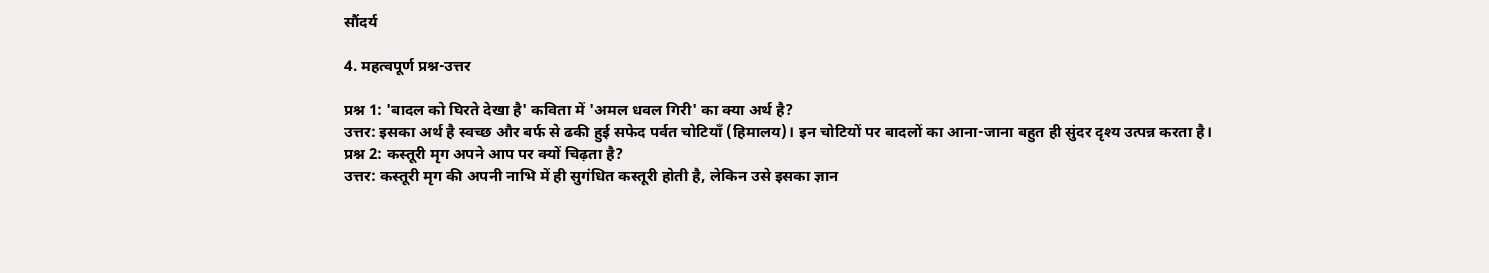सौंदर्य

4. महत्वपूर्ण प्रश्न-उत्तर

प्रश्न 1: 'बादल को घिरते देखा है' कविता में 'अमल धवल गिरी' का क्या अर्थ है?
उत्तर: इसका अर्थ है स्वच्छ और बर्फ से ढकी हुई सफेद पर्वत चोटियाँ (हिमालय)। इन चोटियों पर बादलों का आना-जाना बहुत ही सुंदर दृश्य उत्पन्न करता है।
प्रश्न 2: कस्तूरी मृग अपने आप पर क्यों चिढ़ता है?
उत्तर: कस्तूरी मृग की अपनी नाभि में ही सुगंधित कस्तूरी होती है, लेकिन उसे इसका ज्ञान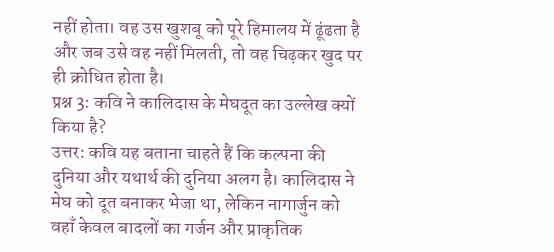नहीं होता। वह उस खुशबू को पूरे हिमालय में ढूंढता है और जब उसे वह नहीं मिलती, तो वह चिढ़कर खुद पर ही क्रोधित होता है।
प्रश्न 3: कवि ने कालिदास के मेघदूत का उल्लेख क्यों किया है?
उत्तर: कवि यह बताना चाहते हैं कि कल्पना की दुनिया और यथार्थ की दुनिया अलग है। कालिदास ने मेघ को दूत बनाकर भेजा था, लेकिन नागार्जुन को वहाँ केवल बादलों का गर्जन और प्राकृतिक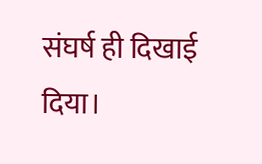संघर्ष ही दिखाई दिया।